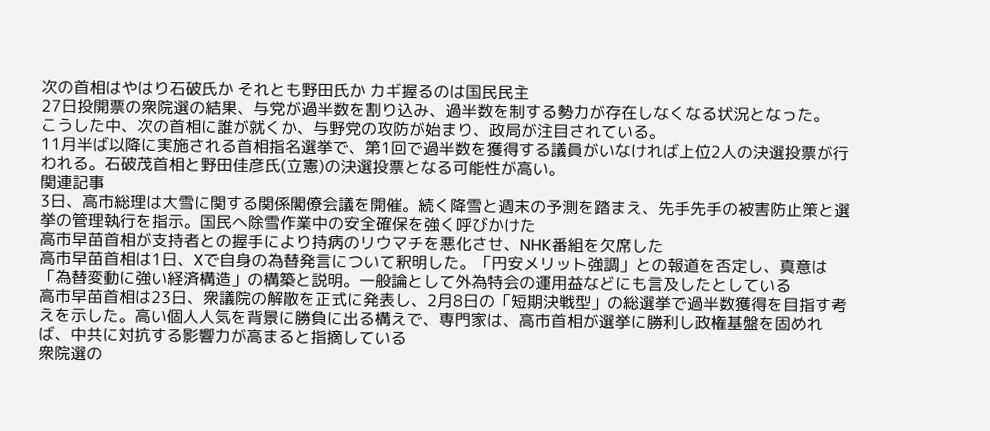次の首相はやはり石破氏か それとも野田氏か カギ握るのは国民民主
27日投開票の衆院選の結果、与党が過半数を割り込み、過半数を制する勢力が存在しなくなる状況となった。
こうした中、次の首相に誰が就くか、与野党の攻防が始まり、政局が注目されている。
11月半ば以降に実施される首相指名選挙で、第1回で過半数を獲得する議員がいなければ上位2人の決選投票が行われる。石破茂首相と野田佳彦氏(立憲)の決選投票となる可能性が高い。
関連記事
3日、高市総理は大雪に関する関係閣僚会議を開催。続く降雪と週末の予測を踏まえ、先手先手の被害防止策と選挙の管理執行を指示。国民へ除雪作業中の安全確保を強く呼びかけた
高市早苗首相が支持者との握手により持病のリウマチを悪化させ、NHK番組を欠席した
高市早苗首相は1日、Xで自身の為替発言について釈明した。「円安メリット強調」との報道を否定し、真意は「為替変動に強い経済構造」の構築と説明。一般論として外為特会の運用益などにも言及したとしている
高市早苗首相は23日、衆議院の解散を正式に発表し、2月8日の「短期決戦型」の総選挙で過半数獲得を目指す考えを示した。高い個人人気を背景に勝負に出る構えで、専門家は、高市首相が選挙に勝利し政権基盤を固めれば、中共に対抗する影響力が高まると指摘している
衆院選の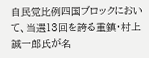自民党比例四国ブロックにおいて、当選13回を誇る重鎮・村上誠一郎氏が名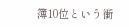簿10位という衝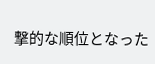撃的な順位となった